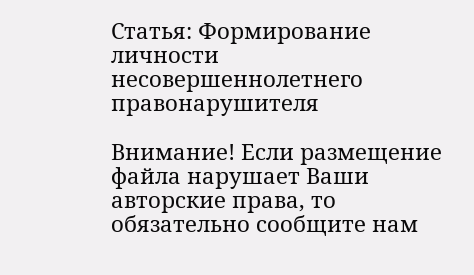Статья: Формирование личности несовершеннолетнего правонарушителя

Внимание! Если размещение файла нарушает Ваши авторские права, то обязательно сообщите нам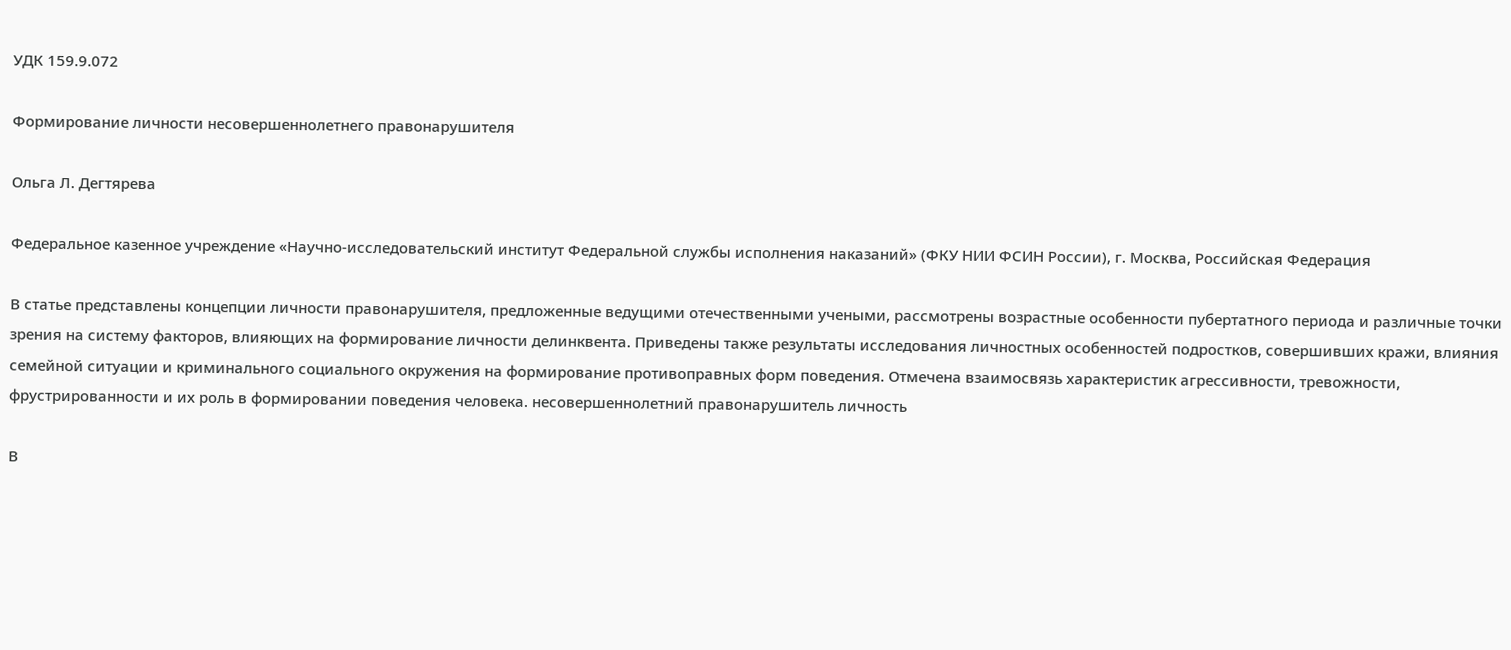УДК 159.9.072

Формирование личности несовершеннолетнего правонарушителя

Ольга Л. Дегтярева

Федеральное казенное учреждение «Научно-исследовательский институт Федеральной службы исполнения наказаний» (ФКУ НИИ ФСИН России), г. Москва, Российская Федерация

В статье представлены концепции личности правонарушителя, предложенные ведущими отечественными учеными, рассмотрены возрастные особенности пубертатного периода и различные точки зрения на систему факторов, влияющих на формирование личности делинквента. Приведены также результаты исследования личностных особенностей подростков, совершивших кражи, влияния семейной ситуации и криминального социального окружения на формирование противоправных форм поведения. Отмечена взаимосвязь характеристик агрессивности, тревожности, фрустрированности и их роль в формировании поведения человека. несовершеннолетний правонарушитель личность

В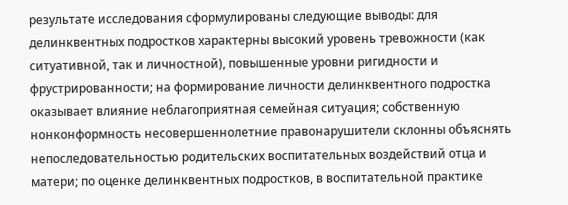результате исследования сформулированы следующие выводы: для делинквентных подростков характерны высокий уровень тревожности (как ситуативной, так и личностной), повышенные уровни ригидности и фрустрированности; на формирование личности делинквентного подростка оказывает влияние неблагоприятная семейная ситуация; собственную нонконформность несовершеннолетние правонарушители склонны объяснять непоследовательностью родительских воспитательных воздействий отца и матери; по оценке делинквентных подростков, в воспитательной практике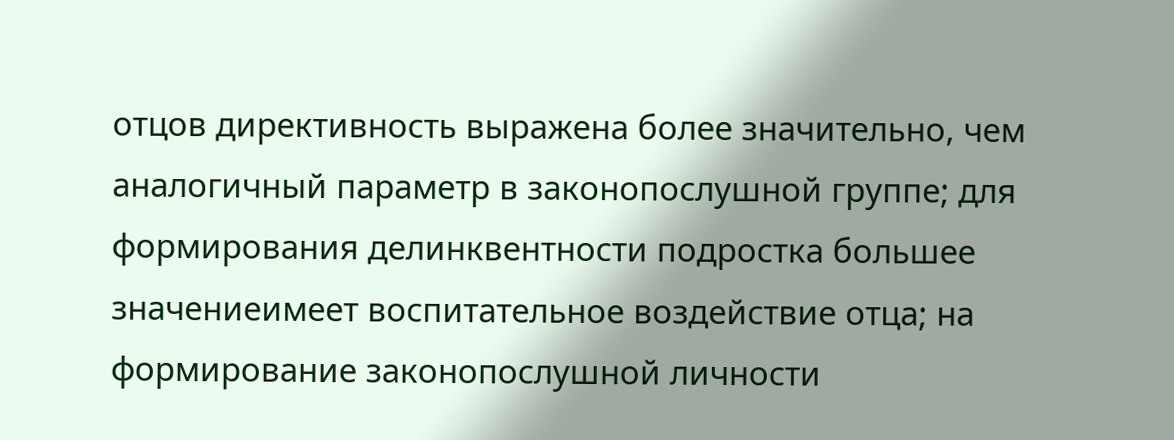отцов директивность выражена более значительно, чем аналогичный параметр в законопослушной группе; для формирования делинквентности подростка большее значениеимеет воспитательное воздействие отца; на формирование законопослушной личности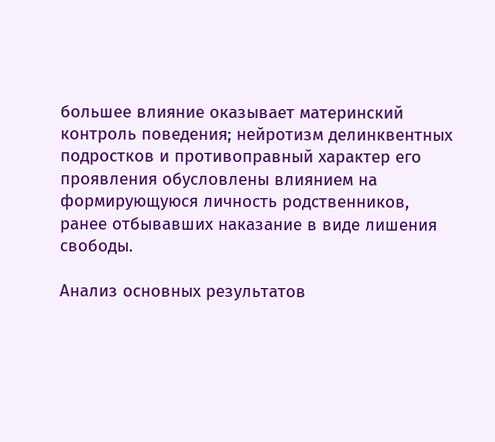большее влияние оказывает материнский контроль поведения; нейротизм делинквентных подростков и противоправный характер его проявления обусловлены влиянием на формирующуюся личность родственников, ранее отбывавших наказание в виде лишения свободы.

Анализ основных результатов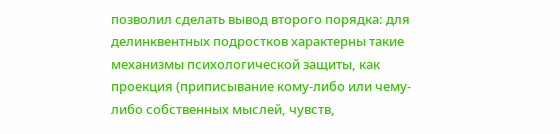позволил сделать вывод второго порядка: для делинквентных подростков характерны такие механизмы психологической защиты, как проекция (приписывание кому-либо или чему-либо собственных мыслей, чувств,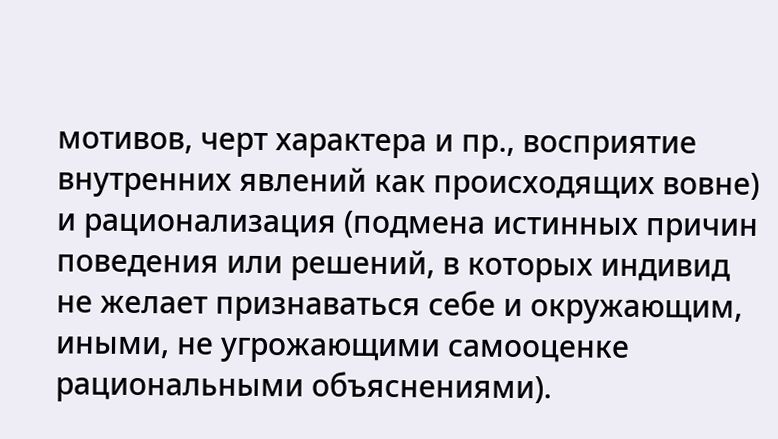мотивов, черт характера и пр., восприятие внутренних явлений как происходящих вовне) и рационализация (подмена истинных причин поведения или решений, в которых индивид не желает признаваться себе и окружающим, иными, не угрожающими самооценке рациональными объяснениями).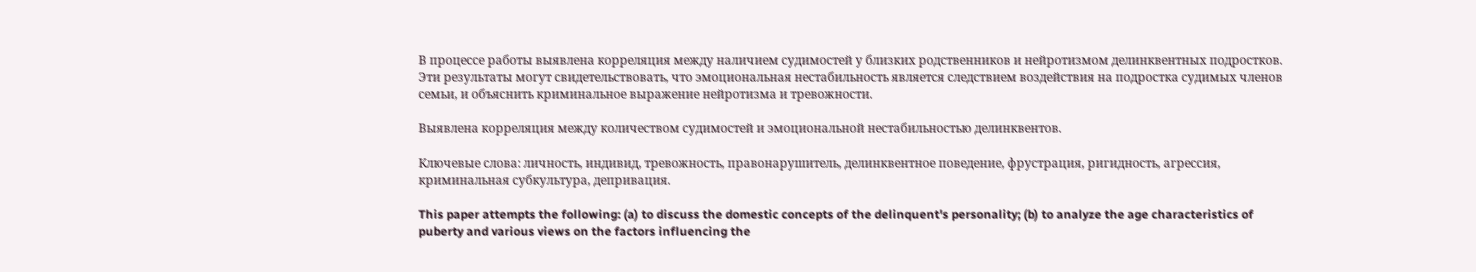В процессе работы выявлена корреляция между наличием судимостей у близких родственников и нейротизмом делинквентных подростков. Эти результаты могут свидетельствовать, что эмоциональная нестабильность является следствием воздействия на подростка судимых членов семьи, и объяснить криминальное выражение нейротизма и тревожности.

Выявлена корреляция между количеством судимостей и эмоциональной нестабильностью делинквентов.

Ключевые слова: личность, индивид, тревожность, правонарушитель, делинквентное поведение, фрустрация, ригидность, агрессия, криминальная субкультура, депривация.

This paper attempts the following: (a) to discuss the domestic concepts of the delinquent's personality; (b) to analyze the age characteristics of puberty and various views on the factors influencing the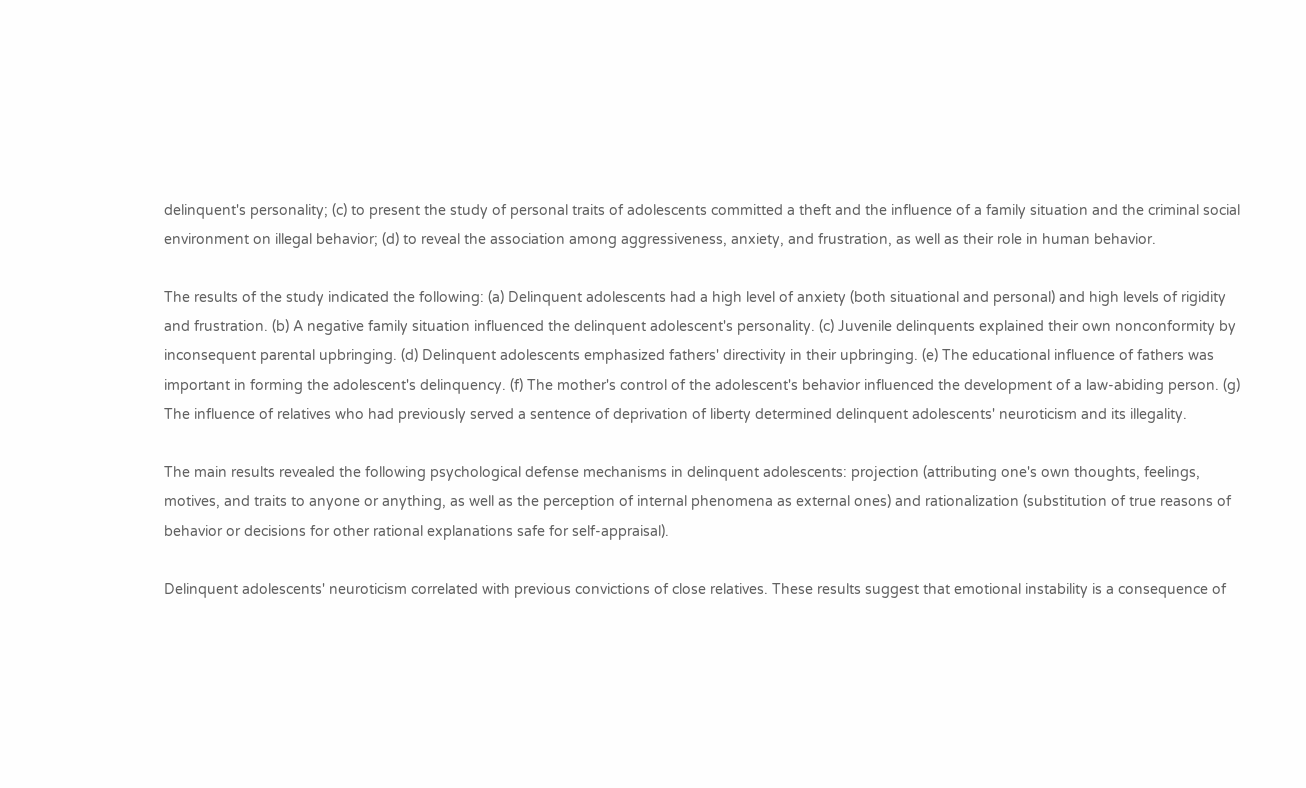delinquent's personality; (c) to present the study of personal traits of adolescents committed a theft and the influence of a family situation and the criminal social environment on illegal behavior; (d) to reveal the association among aggressiveness, anxiety, and frustration, as well as their role in human behavior.

The results of the study indicated the following: (a) Delinquent adolescents had a high level of anxiety (both situational and personal) and high levels of rigidity and frustration. (b) A negative family situation influenced the delinquent adolescent's personality. (c) Juvenile delinquents explained their own nonconformity by inconsequent parental upbringing. (d) Delinquent adolescents emphasized fathers' directivity in their upbringing. (e) The educational influence of fathers was important in forming the adolescent's delinquency. (f) The mother's control of the adolescent's behavior influenced the development of a law-abiding person. (g) The influence of relatives who had previously served a sentence of deprivation of liberty determined delinquent adolescents' neuroticism and its illegality.

The main results revealed the following psychological defense mechanisms in delinquent adolescents: projection (attributing one's own thoughts, feelings, motives, and traits to anyone or anything, as well as the perception of internal phenomena as external ones) and rationalization (substitution of true reasons of behavior or decisions for other rational explanations safe for self-appraisal).

Delinquent adolescents' neuroticism correlated with previous convictions of close relatives. These results suggest that emotional instability is a consequence of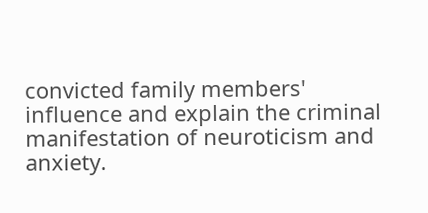convicted family members' influence and explain the criminal manifestation of neuroticism and anxiety.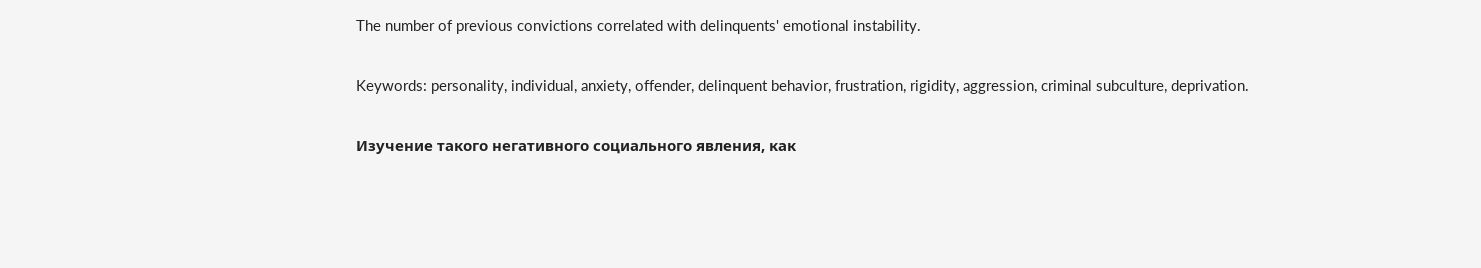The number of previous convictions correlated with delinquents' emotional instability.

Keywords: personality, individual, anxiety, offender, delinquent behavior, frustration, rigidity, aggression, criminal subculture, deprivation.

Изучение такого негативного социального явления, как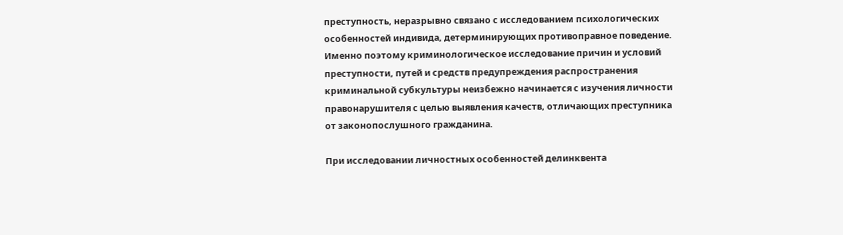преступность, неразрывно связано с исследованием психологических особенностей индивида, детерминирующих противоправное поведение. Именно поэтому криминологическое исследование причин и условий преступности, путей и средств предупреждения распространения криминальной субкультуры неизбежно начинается с изучения личности правонарушителя с целью выявления качеств, отличающих преступника от законопослушного гражданина.

При исследовании личностных особенностей делинквента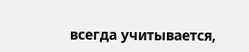всегда учитывается,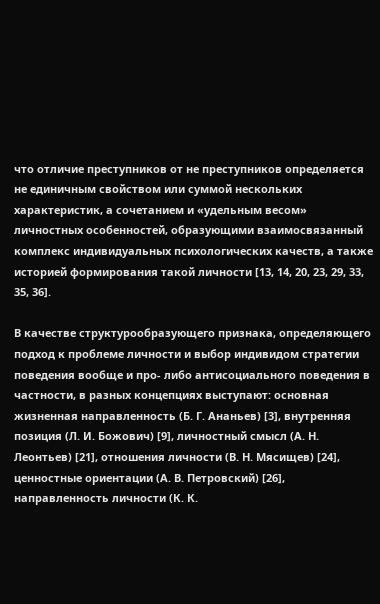что отличие преступников от не преступников определяется не единичным свойством или суммой нескольких характеристик, а сочетанием и «удельным весом» личностных особенностей, образующими взаимосвязанный комплекс индивидуальных психологических качеств, а также историей формирования такой личности [13, 14, 20, 23, 29, 33, 35, 36].

В качестве структурообразующего признака, определяющего подход к проблеме личности и выбор индивидом стратегии поведения вообще и про- либо антисоциального поведения в частности, в разных концепциях выступают: основная жизненная направленность (Б. Г. Ананьев) [3], внутренняя позиция (Л. И. Божович) [9], личностный смысл (А. Н. Леонтьев) [21], отношения личности (В. Н. Мясищев) [24], ценностные ориентации (А. В. Петровский) [26], направленность личности (К. К.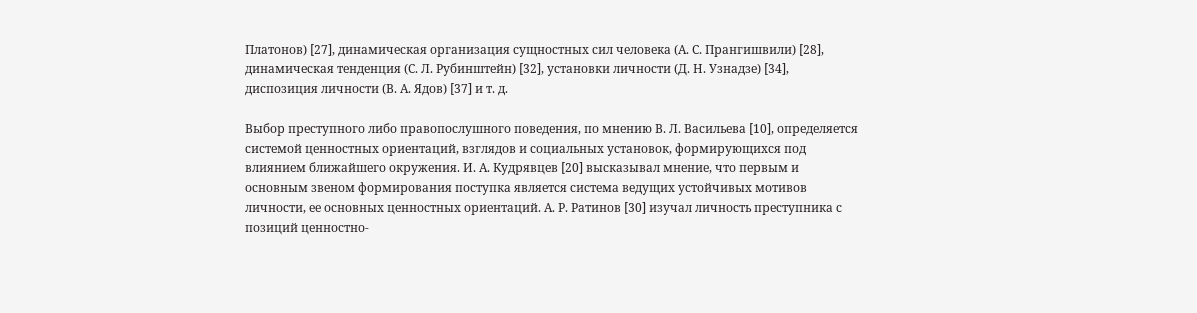Платонов) [27], динамическая организация сущностных сил человека (А. С. Прангишвили) [28], динамическая тенденция (С. Л. Рубинштейн) [32], установки личности (Д. Н. Узнадзе) [34], диспозиция личности (В. А. Ядов) [37] и т. д.

Выбор преступного либо правопослушного поведения, по мнению В. Л. Васильева [10], определяется системой ценностных ориентаций, взглядов и социальных установок, формирующихся под влиянием ближайшего окружения. И. А. Кудрявцев [20] высказывал мнение, что первым и основным звеном формирования поступка является система ведущих устойчивых мотивов личности, ее основных ценностных ориентаций. А. Р. Ратинов [30] изучал личность преступника с позиций ценностно-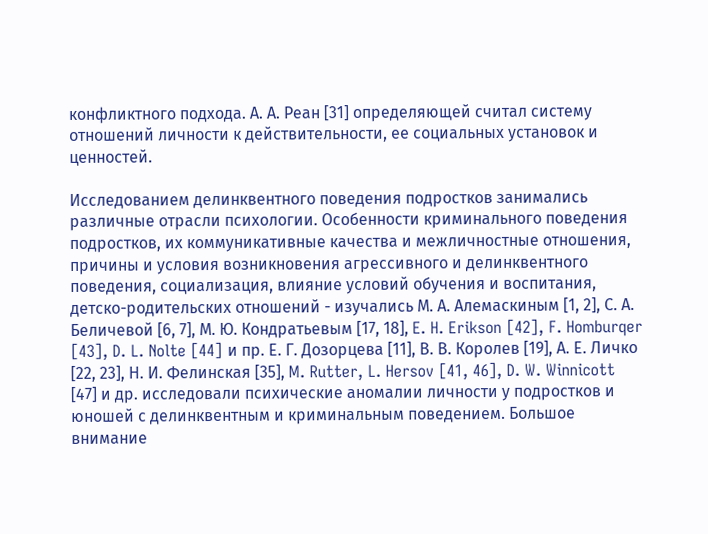конфликтного подхода. А. А. Реан [31] определяющей считал систему отношений личности к действительности, ее социальных установок и ценностей.

Исследованием делинквентного поведения подростков занимались различные отрасли психологии. Особенности криминального поведения подростков, их коммуникативные качества и межличностные отношения, причины и условия возникновения агрессивного и делинквентного поведения, социализация, влияние условий обучения и воспитания, детско-родительских отношений - изучались М. А. Алемаскиным [1, 2], С. А. Беличевой [6, 7], М. Ю. Кондратьевым [17, 18], E. H. Erikson [42], F. Homburqer [43], D. L. Nolte [44] и пр. Е. Г. Дозорцева [11], В. В. Королев [19], А. Е. Личко [22, 23], Н. И. Фелинская [35], M. Rutter, L. Hersov [41, 46], D. W. Winnicott [47] и др. исследовали психические аномалии личности у подростков и юношей с делинквентным и криминальным поведением. Большое внимание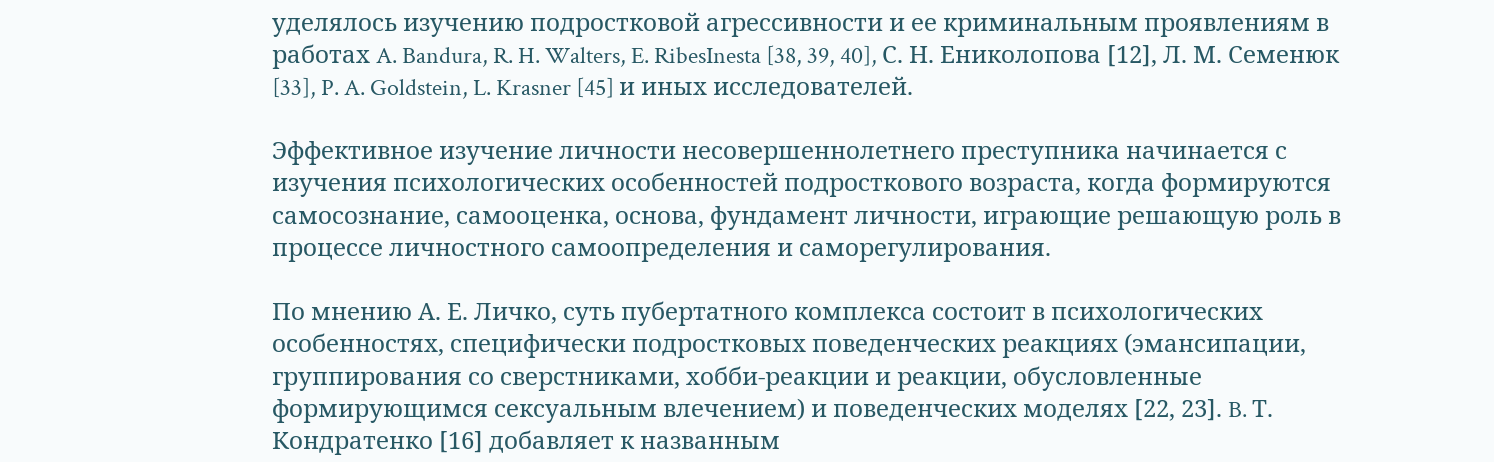уделялось изучению подростковой агрессивности и ее криминальным проявлениям в работах A. Bandura, R. H. Walters, E. RibesInesta [38, 39, 40], С. Н. Ениколопова [12], Л. М. Семенюк [33], P. A. Goldstein, L. Krasner [45] и иных исследователей.

Эффективное изучение личности несовершеннолетнего преступника начинается с изучения психологических особенностей подросткового возраста, когда формируются самосознание, самооценка, основа, фундамент личности, играющие решающую роль в процессе личностного самоопределения и саморегулирования.

По мнению А. Е. Личко, суть пубертатного комплекса состоит в психологических особенностях, специфически подростковых поведенческих реакциях (эмансипации, группирования со сверстниками, хобби-реакции и реакции, обусловленные формирующимся сексуальным влечением) и поведенческих моделях [22, 23]. B. Т. Кондратенко [16] добавляет к названным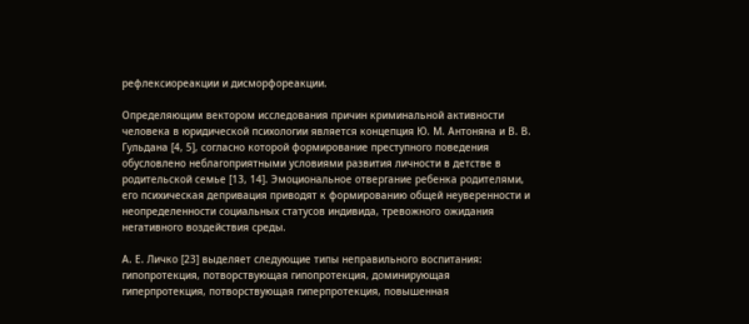рефлексиореакции и дисморфореакции.

Определяющим вектором исследования причин криминальной активности человека в юридической психологии является концепция Ю. М. Антоняна и В. В. Гульдана [4, 5], согласно которой формирование преступного поведения обусловлено неблагоприятными условиями развития личности в детстве в родительской семье [13, 14]. Эмоциональное отвергание ребенка родителями, его психическая депривация приводят к формированию общей неуверенности и неопределенности социальных статусов индивида, тревожного ожидания негативного воздействия среды.

А. Е. Личко [23] выделяет следующие типы неправильного воспитания: гипопротекция, потворствующая гипопротекция, доминирующая гиперпротекция, потворствующая гиперпротекция, повышенная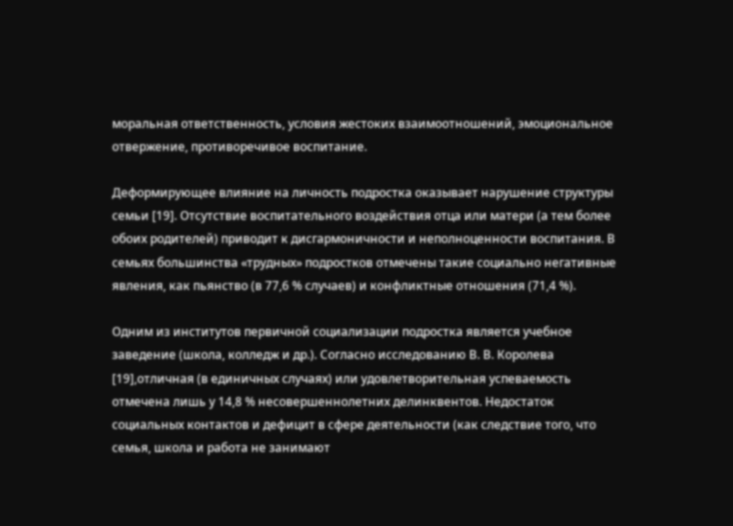моральная ответственность, условия жестоких взаимоотношений, эмоциональное отвержение, противоречивое воспитание.

Деформирующее влияние на личность подростка оказывает нарушение структуры семьи [19]. Отсутствие воспитательного воздействия отца или матери (а тем более обоих родителей) приводит к дисгармоничности и неполноценности воспитания. В семьях большинства «трудных» подростков отмечены такие социально негативные явления, как пьянство (в 77,6 % случаев) и конфликтные отношения (71,4 %).

Одним из институтов первичной социализации подростка является учебное заведение (школа, колледж и др.). Согласно исследованию В. В. Королева [19],отличная (в единичных случаях) или удовлетворительная успеваемость отмечена лишь у 14,8 % несовершеннолетних делинквентов. Недостаток социальных контактов и дефицит в сфере деятельности (как следствие того, что семья, школа и работа не занимают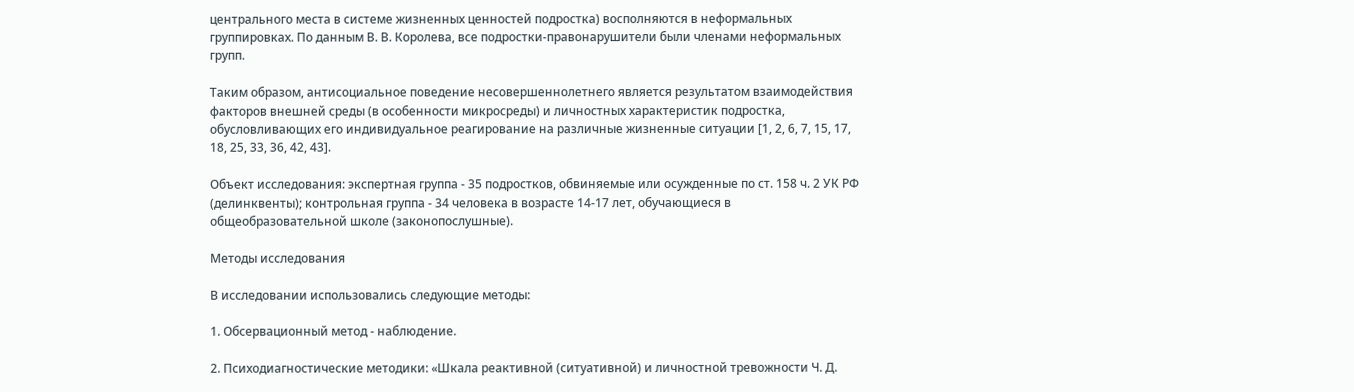центрального места в системе жизненных ценностей подростка) восполняются в неформальных группировках. По данным В. В. Королева, все подростки-правонарушители были членами неформальных групп.

Таким образом, антисоциальное поведение несовершеннолетнего является результатом взаимодействия факторов внешней среды (в особенности микросреды) и личностных характеристик подростка, обусловливающих его индивидуальное реагирование на различные жизненные ситуации [1, 2, 6, 7, 15, 17, 18, 25, 33, 36, 42, 43].

Объект исследования: экспертная группа - 35 подростков, обвиняемые или осужденные по ст. 158 ч. 2 УК РФ (делинквенты); контрольная группа - 34 человека в возрасте 14-17 лет, обучающиеся в общеобразовательной школе (законопослушные).

Методы исследования

В исследовании использовались следующие методы:

1. Обсервационный метод - наблюдение.

2. Психодиагностические методики: «Шкала реактивной (ситуативной) и личностной тревожности Ч. Д.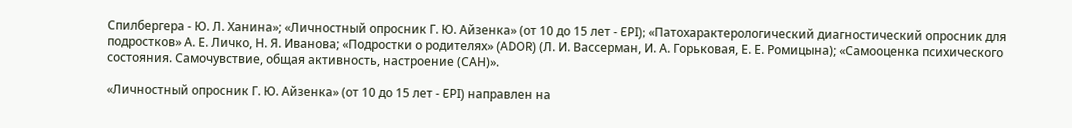Спилбергера - Ю. Л. Ханина»; «Личностный опросник Г. Ю. Айзенка» (от 10 до 15 лет - EPI); «Патохарактерологический диагностический опросник для подростков» А. Е. Личко, Н. Я. Иванова; «Подростки о родителях» (ADOR) (Л. И. Вассерман, И. А. Горьковая, Е. Е. Ромицына); «Самооценка психического состояния. Самочувствие, общая активность, настроение (САН)».

«Личностный опросник Г. Ю. Айзенка» (от 10 до 15 лет - EPI) направлен на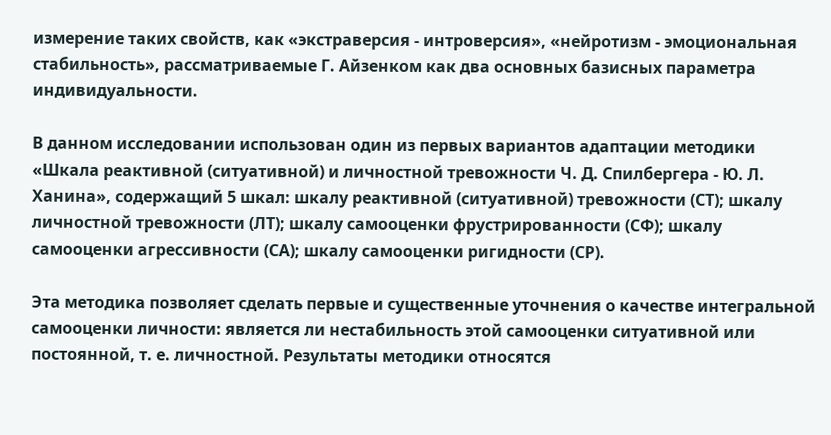измерение таких свойств, как «экстраверсия - интроверсия», «нейротизм - эмоциональная стабильность», рассматриваемые Г. Айзенком как два основных базисных параметра индивидуальности.

В данном исследовании использован один из первых вариантов адаптации методики «Шкала реактивной (ситуативной) и личностной тревожности Ч. Д. Спилбергера - Ю. Л. Ханина», содержащий 5 шкал: шкалу реактивной (ситуативной) тревожности (СТ); шкалу личностной тревожности (ЛТ); шкалу самооценки фрустрированности (СФ); шкалу самооценки агрессивности (СА); шкалу самооценки ригидности (СР).

Эта методика позволяет сделать первые и существенные уточнения о качестве интегральной самооценки личности: является ли нестабильность этой самооценки ситуативной или постоянной, т. е. личностной. Результаты методики относятся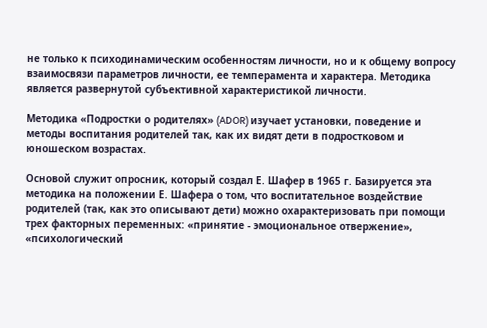не только к психодинамическим особенностям личности, но и к общему вопросу взаимосвязи параметров личности, ее темперамента и характера. Методика является развернутой субъективной характеристикой личности.

Методика «Подростки о родителях» (ADOR) изучает установки, поведение и методы воспитания родителей так, как их видят дети в подростковом и юношеском возрастах.

Основой служит опросник, который создал Е. Шафер в 1965 г. Базируется эта методика на положении Е. Шафера о том, что воспитательное воздействие родителей (так, как это описывают дети) можно охарактеризовать при помощи трех факторных переменных: «принятие - эмоциональное отвержение», «психологический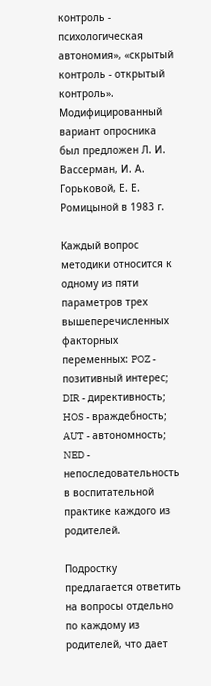контроль - психологическая автономия», «скрытый контроль - открытый контроль». Модифицированный вариант опросника был предложен Л. И. Вассерман, И. А. Горьковой, Е. Е. Ромицыной в 1983 г.

Каждый вопрос методики относится к одному из пяти параметров трех вышеперечисленных факторных переменных: POZ - позитивный интерес; DIR - директивность; HOS - враждебность; AUT - автономность; NED - непоследовательность в воспитательной практике каждого из родителей.

Подростку предлагается ответить на вопросы отдельно по каждому из родителей, что дает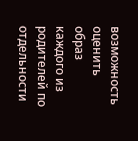возможность оценить образ каждого из родителей по отдельности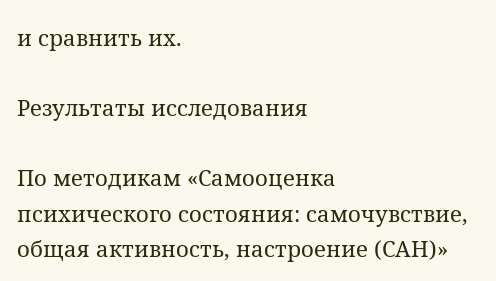и сравнить их.

Результаты исследования

По методикам «Самооценка психического состояния: самочувствие, общая активность, настроение (САН)»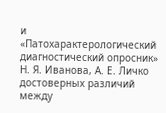и «Патохарактерологический диагностический опросник» Н. Я. Иванова, А. Е. Личко достоверных различий между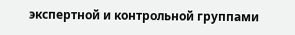экспертной и контрольной группами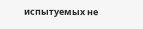испытуемых не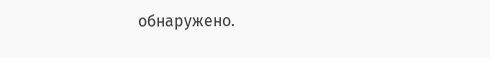обнаружено.